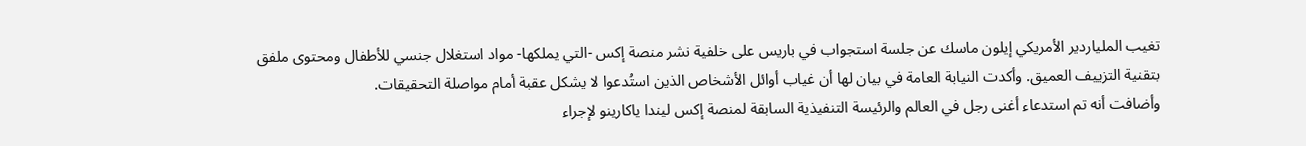تغيب الملياردير الأمريكي إيلون ماسك عن جلسة استجواب في باريس على خلفية نشر منصة إكس -التي يملكها- مواد استغلال جنسي للأطفال ومحتوى ملفق بتقنية التزييف العميق. وأكدت النيابة العامة في بيان لها أن غياب أوائل الأشخاص الذين استُدعوا لا يشكل عقبة أمام مواصلة التحقيقات.
وأضافت أنه تم استدعاء أغنى رجل في العالم والرئيسة التنفيذية السابقة لمنصة إكس ليندا ياكارينو لإجراء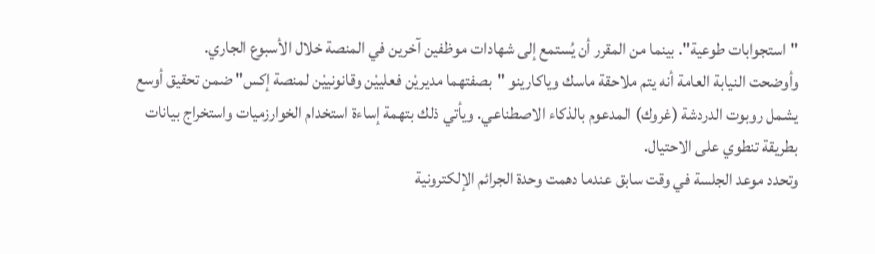"استجوابات طوعية". بينما من المقرر أن يُستمع إلى شهادات موظفين آخرين في المنصة خلال الأسبوع الجاري.
وأوضحت النيابة العامة أنه يتم ملاحقة ماسك وياكارينو "بصفتهما مديريْن فعلييْن وقانونييْن لمنصة إكس" ضمن تحقيق أوسع يشمل روبوت الدردشة (غروك) المدعوم بالذكاء الاصطناعي. ويأتي ذلك بتهمة إساءة استخدام الخوارزميات واستخراج بيانات بطريقة تنطوي على الاحتيال.
وتحدد موعد الجلسة في وقت سابق عندما دهمت وحدة الجرائم الإلكترونية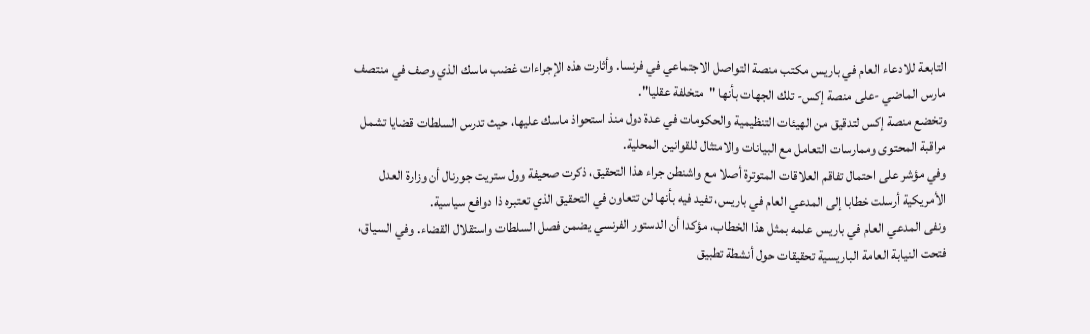التابعة للادعاء العام في باريس مكتب منصة التواصل الاجتماعي في فرنسا. وأثارت هذه الإجراءات غضب ماسك الذي وصف في منتصف مارس الماضي -على منصة إكس- تلك الجهات بأنها "متخلفة عقليا".
وتخضع منصة إكس لتدقيق من الهيئات التنظيمية والحكومات في عدة دول منذ استحواذ ماسك عليها، حيث تدرس السلطات قضايا تشمل مراقبة المحتوى وممارسات التعامل مع البيانات والامتثال للقوانين المحلية.
وفي مؤشر على احتمال تفاقم العلاقات المتوترة أصلا مع واشنطن جراء هذا التحقيق، ذكرت صحيفة وول ستريت جورنال أن وزارة العدل الأمريكية أرسلت خطابا إلى المدعي العام في باريس، تفيد فيه بأنها لن تتعاون في التحقيق الذي تعتبره ذا دوافع سياسية.
ونفى المدعي العام في باريس علمه بمثل هذا الخطاب، مؤكدا أن الدستور الفرنسي يضمن فصل السلطات واستقلال القضاء. وفي السياق، فتحت النيابة العامة الباريسية تحقيقات حول أنشطة تطبيق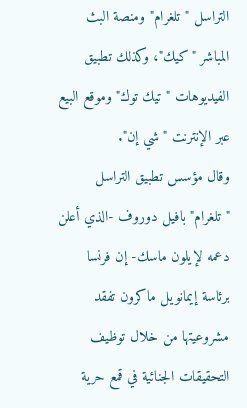التراسل "تلغرام" ومنصة البث المباشر "كيك"، وكذلك تطبيق الفيديوهات "تيك توك" وموقع البيع عبر الإنترنت "شي إن".
وقال مؤسس تطبيق التراسل "تلغرام" بافيل دوروف -الذي أعلن دعمه لإيلون ماسك- إن فرنسا برئاسة إيمانويل ماكرون تفقد مشروعيتها من خلال توظيف التحقيقات الجنائية في قمع حرية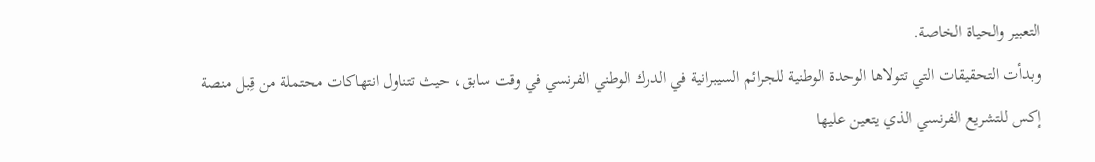التعبير والحياة الخاصة.
وبدأت التحقيقات التي تتولاها الوحدة الوطنية للجرائم السيبرانية في الدرك الوطني الفرنسي في وقت سابق، حيث تتناول انتهاكات محتملة من قِبل منصة إكس للتشريع الفرنسي الذي يتعين عليها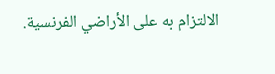الالتزام به على الأراضي الفرنسية.